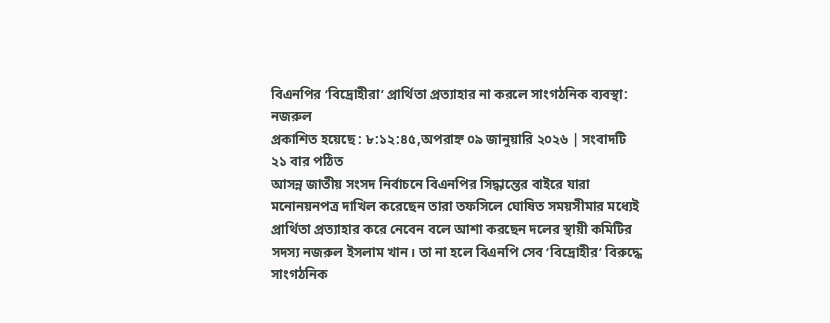বিএনপির ‘বিদ্রোহীরা’ প্রার্থিতা প্রত্যাহার না করলে সাংগঠনিক ব্যবস্থা: নজরুল
প্রকাশিত হয়েছে : ৮:১২:৪৫,অপরাহ্ন ০৯ জানুয়ারি ২০২৬ | সংবাদটি ২১ বার পঠিত
আসন্ন জাতীয় সংসদ নির্বাচনে বিএনপির সিদ্ধান্তের বাইরে যারা মনোনয়নপত্র দাখিল করেছেন তারা তফসিলে ঘোষিত সময়সীমার মধ্যেই প্রার্থিতা প্রত্যাহার করে নেবেন বলে আশা করছেন দলের স্থায়ী কমিটির সদস্য নজরুল ইসলাম খান। তা না হলে বিএনপি সেব ‘বিদ্রোহীর’ বিরুদ্ধে সাংগঠনিক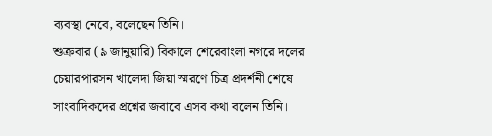ব্যবস্থা নেবে, বলেছেন তিনি।
শুক্রবার (৯ জানুয়ারি) বিকালে শেরেবাংলা নগরে দলের চেয়ারপারসন খালেদা জিয়া স্মরণে চিত্র প্রদর্শনী শেষে সাংবাদিকদের প্রশ্নের জবাবে এসব কথা বলেন তিনি।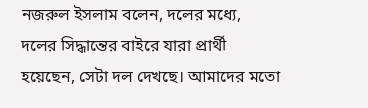নজরুল ইসলাম বলেন, দলের মধ্যে, দলের সিদ্ধান্তের বাইরে যারা প্রার্থী হয়েছেন, সেটা দল দেখছে। আমাদের মতো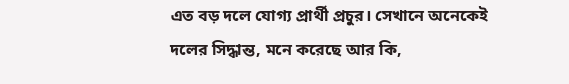এত বড় দলে যোগ্য প্রার্থী প্রচুর। সেখানে অনেকেই দলের সিদ্ধান্ত, মনে করেছে আর কি,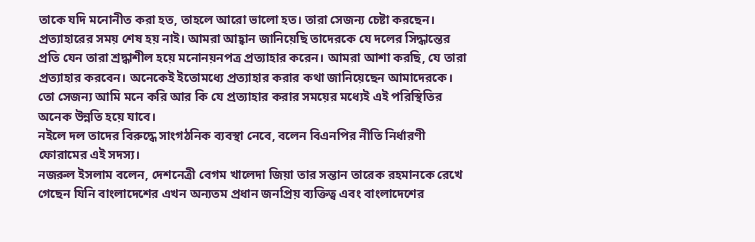তাকে যদি মনোনীত করা হত, তাহলে আরো ভালো হত। তারা সেজন্য চেষ্টা করছেন। প্রত্যাহারের সময় শেষ হয় নাই। আমরা আহ্বান জানিয়েছি তাদেরকে যে দলের সিদ্ধান্তের প্রতি যেন তারা শ্রদ্ধাশীল হয়ে মনোনয়নপত্র প্রত্যাহার করেন। আমরা আশা করছি, যে তারা প্রত্যাহার করবেন। অনেকেই ইতোমধ্যে প্রত্যাহার করার কথা জানিয়েছেন আমাদেরকে। তো সেজন্য আমি মনে করি আর কি যে প্রত্যাহার করার সময়ের মধ্যেই এই পরিস্থিতির অনেক উন্নতি হয়ে যাবে।
নইলে দল তাদের বিরুদ্ধে সাংগঠনিক ব্যবস্থা নেবে, বলেন বিএনপির নীতি নির্ধারণী ফোরামের এই সদস্য।
নজরুল ইসলাম বলেন, দেশনেত্রী বেগম খালেদা জিয়া তার সন্তান তারেক রহমানকে রেখে গেছেন যিনি বাংলাদেশের এখন অন্যতম প্রধান জনপ্রিয় ব্যক্তিত্ব এবং বাংলাদেশের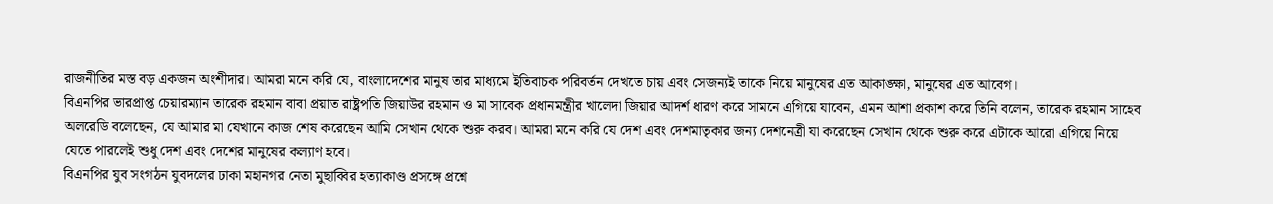রাজনীতির মস্ত বড় একজন অংশীদার। আমরা মনে করি যে, বাংলাদেশের মানুষ তার মাধ্যমে ইতিবাচক পরিবর্তন দেখতে চায় এবং সেজন্যই তাকে নিয়ে মানুষের এত আকাঙ্ক্ষা, মানুষের এত আবেগ।
বিএনপির ভারপ্রাপ্ত চেয়ারম্যান তারেক রহমান বাবা প্রয়াত রাষ্ট্রপতি জিয়াউর রহমান ও মা সাবেক প্রধানমন্ত্রীর খালেদা জিয়ার আদর্শ ধারণ করে সামনে এগিয়ে যাবেন, এমন আশা প্রকাশ করে তিনি বলেন, তারেক রহমান সাহেব অলরেডি বলেছেন, যে আমার মা যেখানে কাজ শেষ করেছেন আমি সেখান থেকে শুরু করব। আমরা মনে করি যে দেশ এবং দেশমাতৃকার জন্য দেশনেত্রী যা করেছেন সেখান থেকে শুরু করে এটাকে আরো এগিয়ে নিয়ে যেতে পারলেই শুধু দেশ এবং দেশের মানুষের কল্যাণ হবে।
বিএনপির যুব সংগঠন যুবদলের ঢাকা মহানগর নেতা মুছাব্বির হত্যাকাণ্ড প্রসঙ্গে প্রশ্নে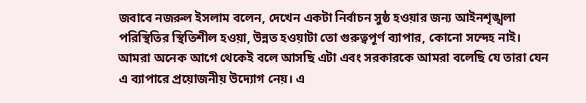জবাবে নজরুল ইসলাম বলেন, দেখেন একটা নির্বাচন সুষ্ঠ হওয়ার জন্য আইনশৃঙ্খলা পরিস্থিতির স্থিতিশীল হওয়া, উন্নত হওয়াটা তো গুরুত্বপূর্ণ ব্যাপার, কোনো সন্দেহ নাই। আমরা অনেক আগে থেকেই বলে আসছি এটা এবং সরকারকে আমরা বলেছি যে তারা যেন এ ব্যাপারে প্রয়োজনীয় উদ্যোগ নেয়। এ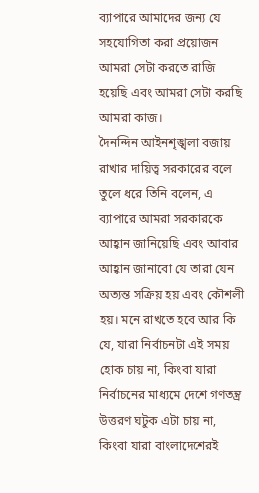ব্যাপারে আমাদের জন্য যে সহযোগিতা করা প্রয়োজন আমরা সেটা করতে রাজি হয়েছি এবং আমরা সেটা করছি আমরা কাজ।
দৈনন্দিন আইনশৃঙ্খলা বজায় রাখার দায়িত্ব সরকারের বলে তুলে ধরে তিনি বলেন, এ ব্যাপারে আমরা সরকারকে আহ্বান জানিয়েছি এবং আবার আহ্বান জানাবো যে তারা যেন অত্যন্ত সক্রিয় হয় এবং কৌশলী হয়। মনে রাখতে হবে আর কি যে, যারা নির্বাচনটা এই সময় হোক চায় না, কিংবা যারা নির্বাচনের মাধ্যমে দেশে গণতন্ত্র উত্তরণ ঘটুক এটা চায় না, কিংবা যারা বাংলাদেশেরই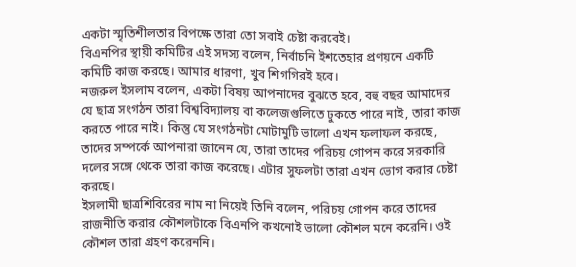একটা স্মৃতিশীলতার বিপক্ষে তারা তো সবাই চেষ্টা করবেই।
বিএনপির স্থায়ী কমিটির এই সদস্য বলেন, নির্বাচনি ইশতেহার প্রণয়নে একটি কমিটি কাজ করছে। আমার ধারণা, খুব শিগগিরই হবে।
নজরুল ইসলাম বলেন, একটা বিষয় আপনাদের বুঝতে হবে, বহু বছর আমাদের যে ছাত্র সংগঠন তারা বিশ্ববিদ্যালয় বা কলেজগুলিতে ঢুকতে পারে নাই, তারা কাজ করতে পারে নাই। কিন্তু যে সংগঠনটা মোটামুটি ভালো এখন ফলাফল করছে, তাদের সম্পর্কে আপনারা জানেন যে, তারা তাদের পরিচয় গোপন করে সরকারি দলের সঙ্গে থেকে তারা কাজ করেছে। এটার সুফলটা তারা এখন ভোগ করার চেষ্টা করছে।
ইসলামী ছাত্রশিবিরের নাম না নিয়েই তিনি বলেন, পরিচয় গোপন করে তাদের রাজনীতি করার কৌশলটাকে বিএনপি কখনোই ভালো কৌশল মনে করেনি। ওই কৌশল তারা গ্রহণ করেননি।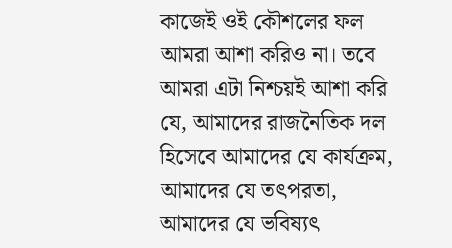কাজেই ওই কৌশলের ফল আমরা আশা করিও না। তবে আমরা এটা নিশ্চয়ই আশা করি যে, আমাদের রাজনৈতিক দল হিসেবে আমাদের যে কার্যক্রম, আমাদের যে তৎপরতা, আমাদের যে ভবিষ্যৎ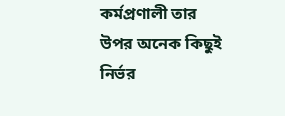কর্মপ্রণালী তার উপর অনেক কিছুই নির্ভর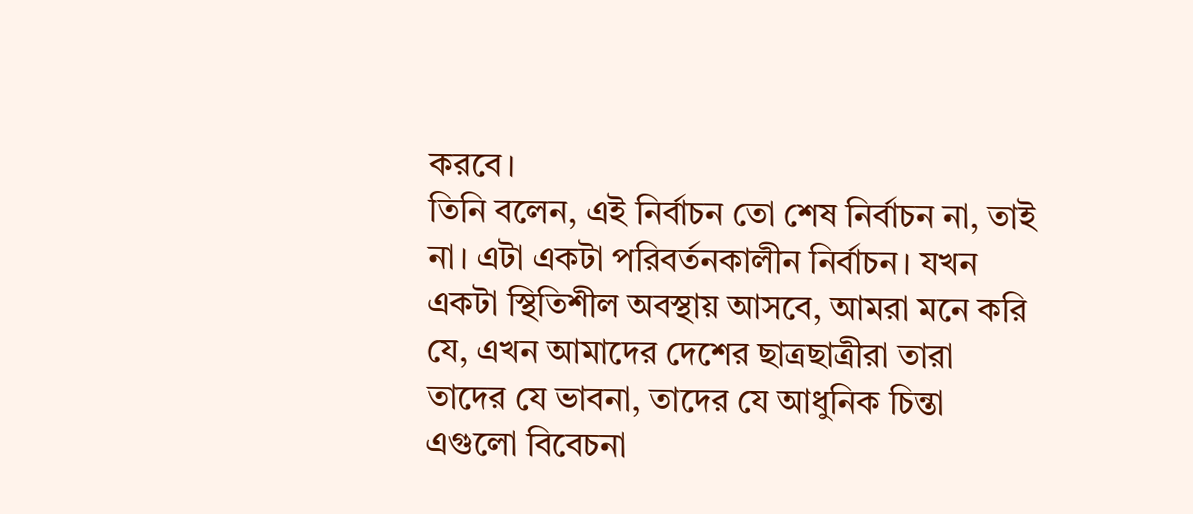করবে।
তিনি বলেন, এই নির্বাচন তো শেষ নির্বাচন না, তাই না। এটা একটা পরিবর্তনকালীন নির্বাচন। যখন একটা স্থিতিশীল অবস্থায় আসবে, আমরা মনে করি যে, এখন আমাদের দেশের ছাত্রছাত্রীরা তারা তাদের যে ভাবনা, তাদের যে আধুনিক চিন্তা এগুলো বিবেচনা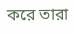করে তারা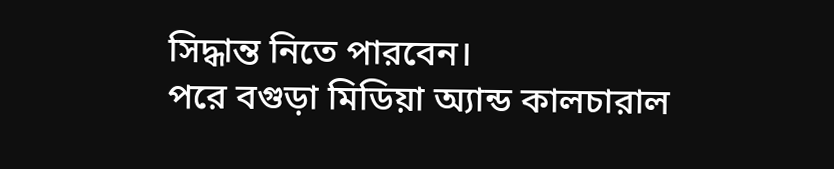সিদ্ধান্ত নিতে পারবেন।
পরে বগুড়া মিডিয়া অ্যান্ড কালচারাল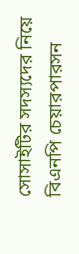সোসাইটির সদস্যদের নিয়ে বিএনপি চেয়ারপারসন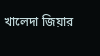খালেদা জিয়ার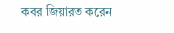কবর জিয়ারত করেন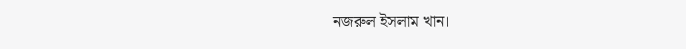নজরুল ইসলাম খান।